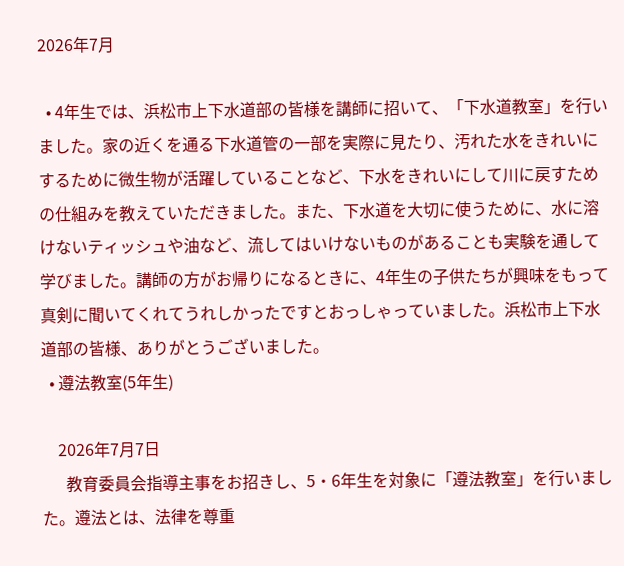2026年7月

  • 4年生では、浜松市上下水道部の皆様を講師に招いて、「下水道教室」を行いました。家の近くを通る下水道管の一部を実際に見たり、汚れた水をきれいにするために微生物が活躍していることなど、下水をきれいにして川に戻すための仕組みを教えていただきました。また、下水道を大切に使うために、水に溶けないティッシュや油など、流してはいけないものがあることも実験を通して学びました。講師の方がお帰りになるときに、4年生の子供たちが興味をもって真剣に聞いてくれてうれしかったですとおっしゃっていました。浜松市上下水道部の皆様、ありがとうございました。
  • 遵法教室(5年生)

    2026年7月7日
      教育委員会指導主事をお招きし、5・6年生を対象に「遵法教室」を行いました。遵法とは、法律を尊重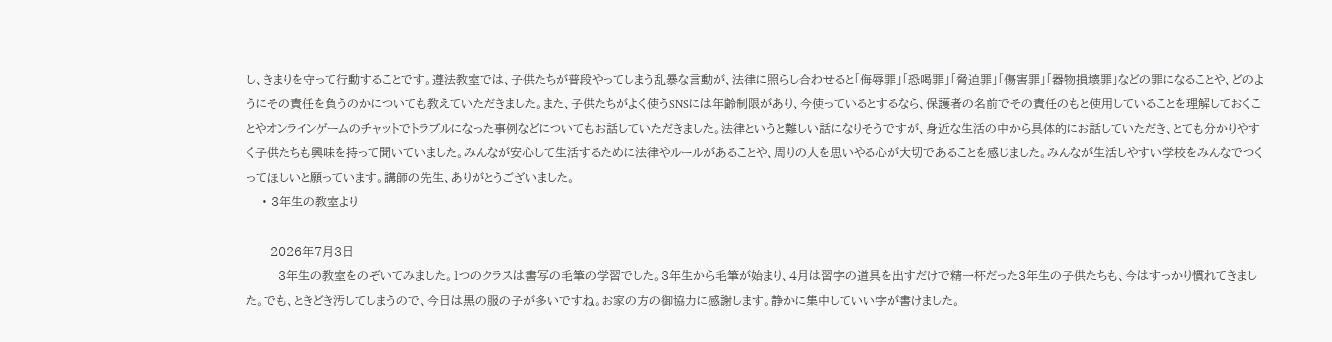し、きまりを守って行動することです。遵法教室では、子供たちが普段やってしまう乱暴な言動が、法律に照らし合わせると「侮辱罪」「恐喝罪」「脅迫罪」「傷害罪」「器物損壊罪」などの罪になることや、どのようにその責任を負うのかについても教えていただきました。また、子供たちがよく使うSNSには年齢制限があり、今使っているとするなら、保護者の名前でその責任のもと使用していることを理解しておくことやオンラインゲームのチャットでトラブルになった事例などについてもお話していただきました。法律というと難しい話になりそうですが、身近な生活の中から具体的にお話していただき、とても分かりやすく子供たちも興味を持って聞いていました。みんなが安心して生活するために法律やルールがあることや、周りの人を思いやる心が大切であることを感じました。みんなが生活しやすい学校をみんなでつくってほしいと願っています。講師の先生、ありがとうございました。
    • 3年生の教室より

      2026年7月3日
        3年生の教室をのぞいてみました。1つのクラスは書写の毛筆の学習でした。3年生から毛筆が始まり、4月は習字の道具を出すだけで精一杯だった3年生の子供たちも、今はすっかり慣れてきました。でも、ときどき汚してしまうので、今日は黒の服の子が多いですね。お家の方の御協力に感謝します。静かに集中していい字が書けました。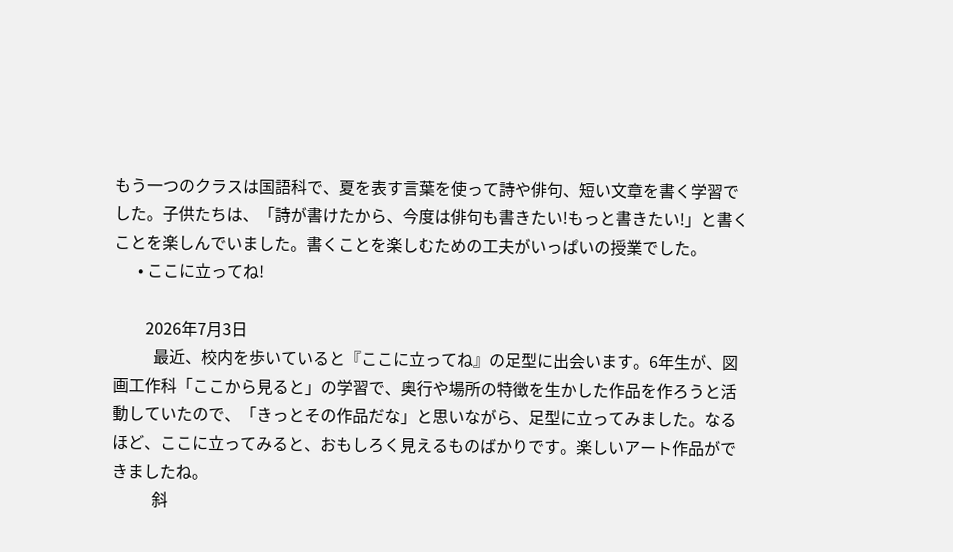もう一つのクラスは国語科で、夏を表す言葉を使って詩や俳句、短い文章を書く学習でした。子供たちは、「詩が書けたから、今度は俳句も書きたい!もっと書きたい!」と書くことを楽しんでいました。書くことを楽しむための工夫がいっぱいの授業でした。
      • ここに立ってね!

        2026年7月3日
          最近、校内を歩いていると『ここに立ってね』の足型に出会います。6年生が、図画工作科「ここから見ると」の学習で、奥行や場所の特徴を生かした作品を作ろうと活動していたので、「きっとその作品だな」と思いながら、足型に立ってみました。なるほど、ここに立ってみると、おもしろく見えるものばかりです。楽しいアート作品ができましたね。
          斜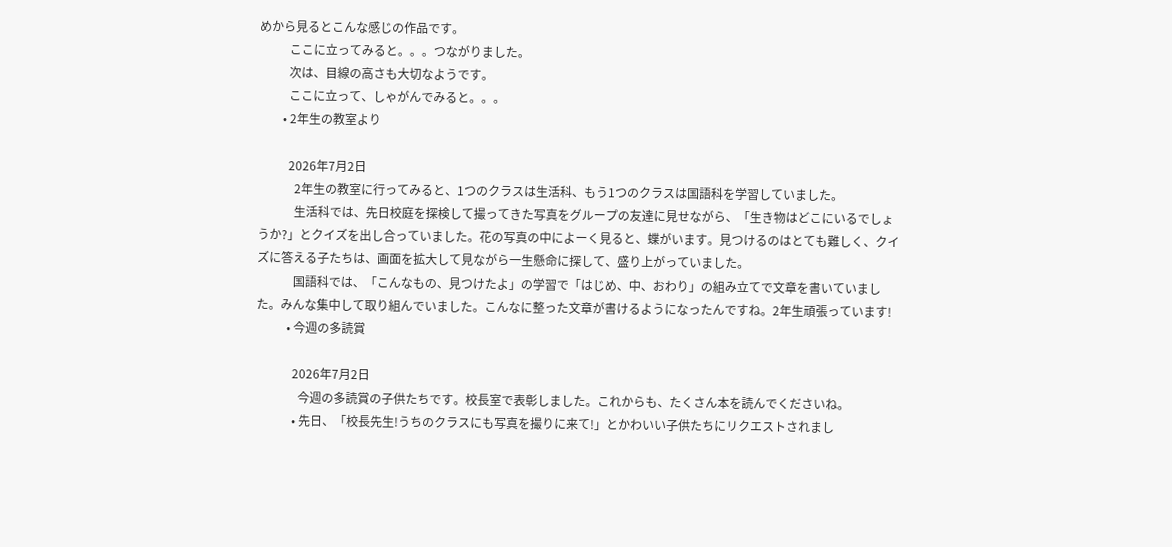めから見るとこんな感じの作品です。
          ここに立ってみると。。。つながりました。
          次は、目線の高さも大切なようです。
          ここに立って、しゃがんでみると。。。
        • 2年生の教室より

          2026年7月2日
            2年生の教室に行ってみると、1つのクラスは生活科、もう1つのクラスは国語科を学習していました。
            生活科では、先日校庭を探検して撮ってきた写真をグループの友達に見せながら、「生き物はどこにいるでしょうか?」とクイズを出し合っていました。花の写真の中によーく見ると、蝶がいます。見つけるのはとても難しく、クイズに答える子たちは、画面を拡大して見ながら一生懸命に探して、盛り上がっていました。
            国語科では、「こんなもの、見つけたよ」の学習で「はじめ、中、おわり」の組み立てで文章を書いていました。みんな集中して取り組んでいました。こんなに整った文章が書けるようになったんですね。2年生頑張っています!
          • 今週の多読賞

            2026年7月2日
              今週の多読賞の子供たちです。校長室で表彰しました。これからも、たくさん本を読んでくださいね。
            • 先日、「校長先生!うちのクラスにも写真を撮りに来て!」とかわいい子供たちにリクエストされまし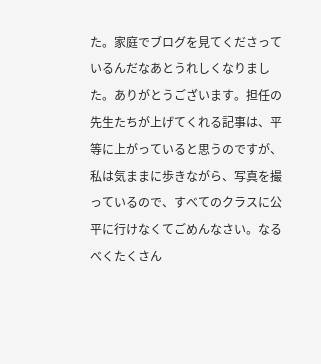た。家庭でブログを見てくださっているんだなあとうれしくなりました。ありがとうございます。担任の先生たちが上げてくれる記事は、平等に上がっていると思うのですが、私は気ままに歩きながら、写真を撮っているので、すべてのクラスに公平に行けなくてごめんなさい。なるべくたくさん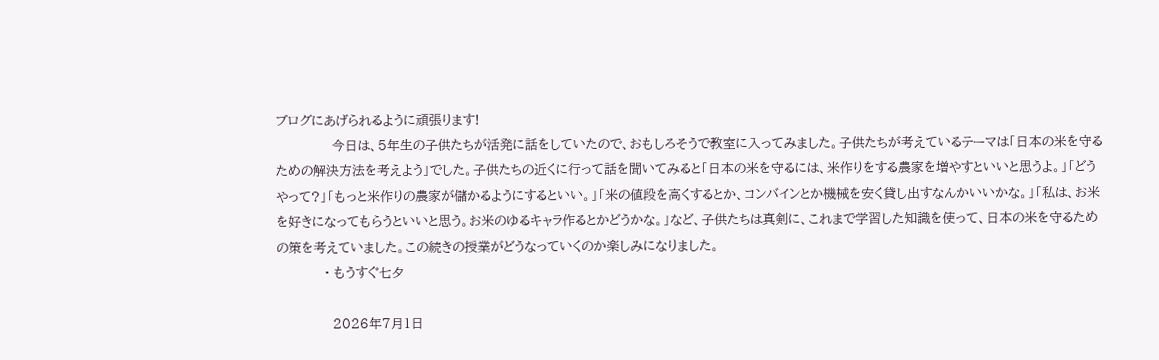ブログにあげられるように頑張ります!
              今日は、5年生の子供たちが活発に話をしていたので、おもしろそうで教室に入ってみました。子供たちが考えているテーマは「日本の米を守るための解決方法を考えよう」でした。子供たちの近くに行って話を聞いてみると「日本の米を守るには、米作りをする農家を増やすといいと思うよ。」「どうやって?」「もっと米作りの農家が儲かるようにするといい。」「米の値段を高くするとか、コンバインとか機械を安く貸し出すなんかいいかな。」「私は、お米を好きになってもらうといいと思う。お米のゆるキャラ作るとかどうかな。」など、子供たちは真剣に、これまで学習した知識を使って、日本の米を守るための策を考えていました。この続きの授業がどうなっていくのか楽しみになりました。
            • もうすぐ七夕

              2026年7月1日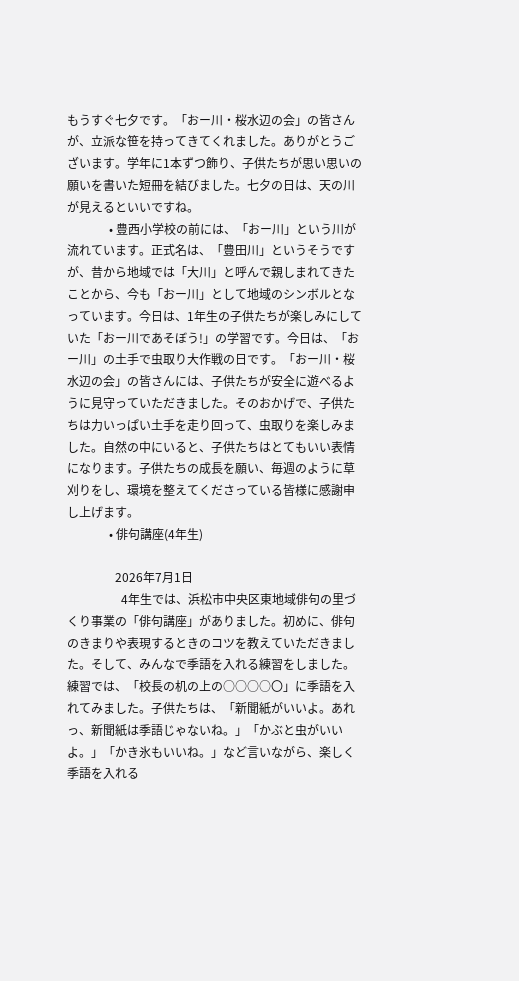もうすぐ七夕です。「おー川・桜水辺の会」の皆さんが、立派な笹を持ってきてくれました。ありがとうございます。学年に1本ずつ飾り、子供たちが思い思いの願いを書いた短冊を結びました。七夕の日は、天の川が見えるといいですね。
              • 豊西小学校の前には、「おー川」という川が流れています。正式名は、「豊田川」というそうですが、昔から地域では「大川」と呼んで親しまれてきたことから、今も「おー川」として地域のシンボルとなっています。今日は、1年生の子供たちが楽しみにしていた「おー川であそぼう!」の学習です。今日は、「おー川」の土手で虫取り大作戦の日です。「おー川・桜水辺の会」の皆さんには、子供たちが安全に遊べるように見守っていただきました。そのおかげで、子供たちは力いっぱい土手を走り回って、虫取りを楽しみました。自然の中にいると、子供たちはとてもいい表情になります。子供たちの成長を願い、毎週のように草刈りをし、環境を整えてくださっている皆様に感謝申し上げます。
              • 俳句講座(4年生)

                2026年7月1日
                  4年生では、浜松市中央区東地域俳句の里づくり事業の「俳句講座」がありました。初めに、俳句のきまりや表現するときのコツを教えていただきました。そして、みんなで季語を入れる練習をしました。練習では、「校長の机の上の○○○○〇」に季語を入れてみました。子供たちは、「新聞紙がいいよ。あれっ、新聞紙は季語じゃないね。」「かぶと虫がいいよ。」「かき氷もいいね。」など言いながら、楽しく季語を入れる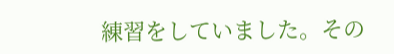練習をしていました。その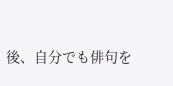後、自分でも俳句を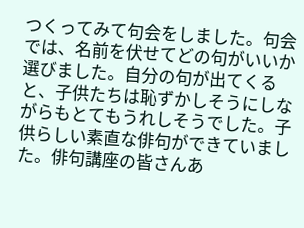つくってみて句会をしました。句会では、名前を伏せてどの句がいいか選びました。自分の句が出てくると、子供たちは恥ずかしそうにしながらもとてもうれしそうでした。子供らしい素直な俳句ができていました。俳句講座の皆さんあ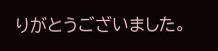りがとうございました。